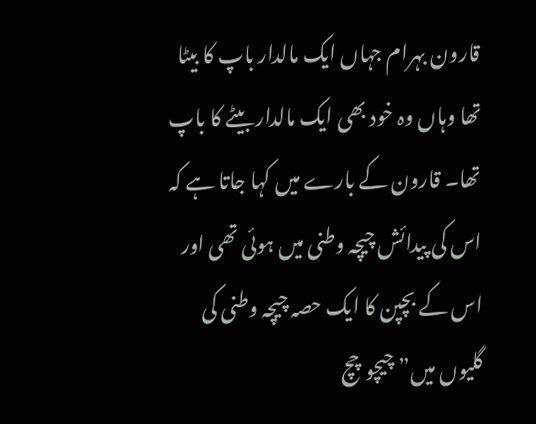قارون بہرام جہاں ایک مالدار باپ کا بیٹا تھا وہاں وہ خود بھی ایک مالدار بیٹے کا باپ تھا۔ قارون کے بارے میں کہا جاتا ہے کہ اس کی پیدائش چیچہ وطنی میں ہوئی تھی اور اس کے بچپن کا ایک حصہ چیچہ وطنی کی گلیوں میں” چیچوچچ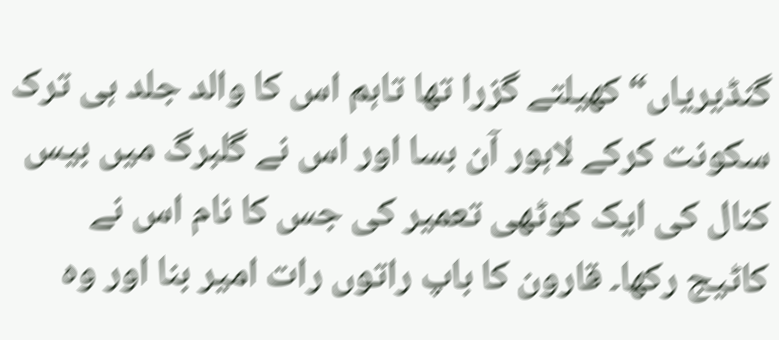گنڈیریاں“کھیلتے گزرا تھا تاہم اس کا والد جلد ہی ترک سکونت کرکے لاہور آن بسا اور اس نے گلبرگ میں بیس کنال کی ایک کوٹھی تعمیر کی جس کا نام اس نے کاٹیج رکھا۔ قارون کا باپ راتوں رات امیر بنا اور وہ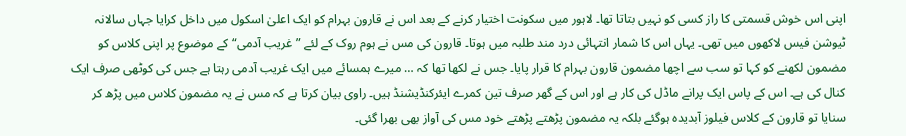اپنی اس خوش قسمتی کا راز کسی کو نہیں بتاتا تھا۔ لاہور میں سکونت اختیار کرنے کے بعد اس نے قارون بہرام کو ایک اعلیٰ اسکول میں داخل کرایا جہاں سالانہ ٹیوشن فیس لاکھوں میں تھی۔ یہاں اس کا شمار انتہائی درد مند طلبہ میں ہوتا۔ قارون کی مس نے ہوم روک کے لئے ”غریب آدمی“ کے موضوع پر اپنی کلاس کو مضمون لکھنے کو کہا تو سب سے اچھا مضمون قارون بہرام کا قرار پایا۔ جس نے لکھا تھا کہ … میرے ہمسائے میں ایک غریب آدمی رہتا ہے جس کی کوٹھی صرف ایک کنال کی ہے۔ اس کے پاس ایک پرانے ماڈل کی کار ہے اور اس کے گھر صرف تین کمرے ایئرکنڈیشنڈ ہیں۔ راوی بیان کرتا ہے کہ مس نے یہ مضمون کلاس میں پڑھ کر سنایا تو قارون کے کلاس فیلوز آبدیدہ ہوگئے بلکہ یہ مضمون پڑھتے پڑھتے خود مس کی آواز بھی بھرا گئی۔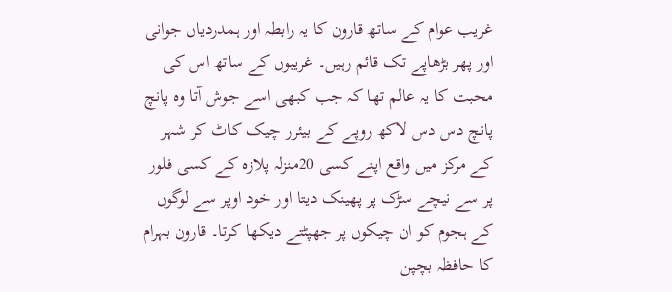غریب عوام کے ساتھ قارون کا یہ رابطہ اور ہمدردیاں جوانی اور پھر بڑھاپے تک قائم رہیں۔ غریبوں کے ساتھ اس کی محبت کا یہ عالم تھا کہ جب کبھی اسے جوش آتا وہ پانچ پانچ دس دس لاکھ روپے کے بیئرر چیک کاٹ کر شہر کے مرکز میں واقع اپنے کسی 20منزلہ پلازہ کے کسی فلور پر سے نیچے سڑک پر پھینک دیتا اور خود اوپر سے لوگوں کے ہجوم کو ان چیکوں پر جھپٹتے دیکھا کرتا۔ قارون بہرام کا حافظہ بچپن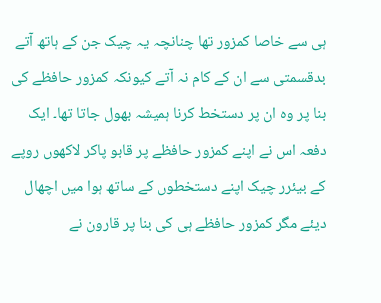ہی سے خاصا کمزور تھا چنانچہ یہ چیک جن کے ہاتھ آتے بدقسمتی سے ان کے کام نہ آتے کیونکہ کمزور حافظے کی بنا پر وہ ان پر دستخط کرنا ہمیشہ بھول جاتا تھا۔ ایک دفعہ اس نے اپنے کمزور حافظے پر قابو پاکر لاکھوں روپے کے بیئرر چیک اپنے دستخطوں کے ساتھ ہوا میں اچھال دیئے مگر کمزور حافظے ہی کی بنا پر قارون نے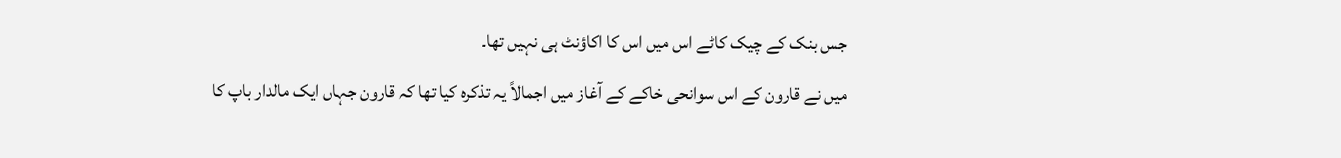جس بنک کے چیک کاٹے اس میں اس کا اکاؤنٹ ہی نہیں تھا۔
میں نے قارون کے اس سوانحی خاکے کے آغاز میں اجمالاً یہ تذکرہ کیا تھا کہ قارون جہاں ایک مالدار باپ کا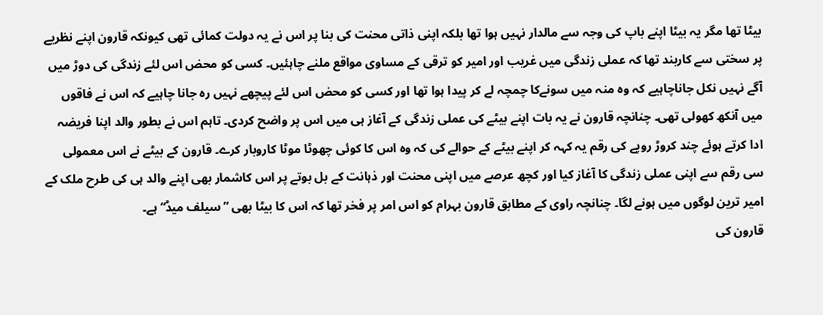بیٹا تھا مگر یہ بیٹا اپنے باپ کی وجہ سے مالدار نہیں ہوا تھا بلکہ اپنی ذاتی محنت کی بنا پر اس نے یہ دولت کمائی تھی کیونکہ قارون اپنے نظریے پر سختی سے کاربند تھا کہ عملی زندگی میں غریب اور امیر کو ترقی کے مساوی مواقع ملنے چاہئیں۔ کسی کو محض اس لئے زندگی کی دوڑ میں آگے نہیں نکل جاناچاہیے کہ وہ منہ میں سونےکا چمچہ لے کر پیدا ہوا تھا اور کسی کو محض اس لئے پیچھے نہیں رہ جانا چاہیے کہ اس نے فاقوں میں آنکھ کھولی تھی۔ چنانچہ قارون نے یہ بات اپنے بیٹے کی عملی زندگی کے آغاز ہی میں اس پر واضح کردی۔ تاہم اس نے بطور والد اپنا فریضہ ادا کرتے ہوئے چند کروڑ روپے کی رقم یہ کہہ کر اپنے بیٹے کے حوالے کی کہ وہ اس کا کوئی چھوٹا موٹا کاروبار کرے۔ قارون کے بیٹے نے اس معمولی سی رقم سے اپنی عملی زندگی کا آغاز کیا اور کچھ عرصے میں اپنی محنت اور ذہانت کے بل بوتے پر اس کاشمار بھی اپنے والد ہی کی طرح ملک کے امیر ترین لوگوں میں ہونے لگا۔ چنانچہ راوی کے مطابق قارون بہرام کو اس امر پر فخر تھا کہ اس کا بیٹا بھی ”سیلف میڈ“ ہے۔
قارون کی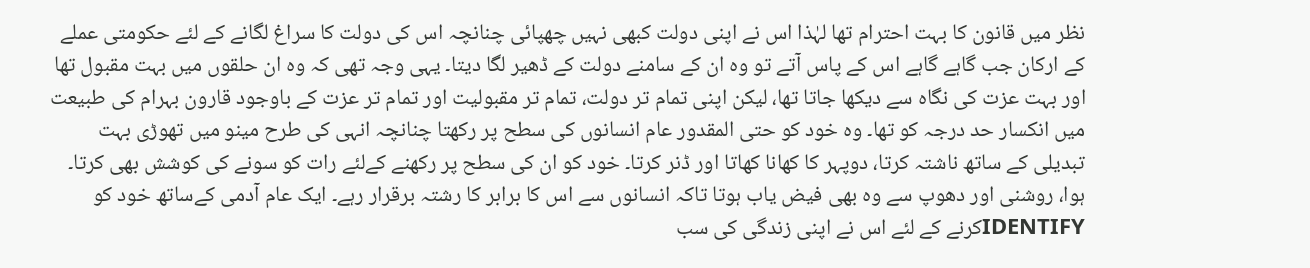نظر میں قانون کا بہت احترام تھا لہٰذا اس نے اپنی دولت کبھی نہیں چھپائی چنانچہ اس کی دولت کا سراغ لگانے کے لئے حکومتی عملے کے ارکان جب گاہے گاہے اس کے پاس آتے تو وہ ان کے سامنے دولت کے ڈھیر لگا دیتا۔ یہی وجہ تھی کہ وہ ان حلقوں میں بہت مقبول تھا اور بہت عزت کی نگاہ سے دیکھا جاتا تھا، لیکن اپنی تمام تر دولت، تمام تر مقبولیت اور تمام تر عزت کے باوجود قارون بہرام کی طبیعت میں انکسار حد درجہ کو تھا۔ وہ خود کو حتی المقدور عام انسانوں کی سطح پر رکھتا چنانچہ انہی کی طرح مینو میں تھوڑی بہت تبدیلی کے ساتھ ناشتہ کرتا، دوپہر کا کھانا کھاتا اور ڈنر کرتا۔ خود کو ان کی سطح پر رکھنے کےلئے رات کو سونے کی کوشش بھی کرتا۔ ہوا، روشنی اور دھوپ سے وہ بھی فیض یاب ہوتا تاکہ انسانوں سے اس کا برابر کا رشتہ برقرار رہے۔ ایک عام آدمی کےساتھ خود کو IDENTIFYکرنے کے لئے اس نے اپنی زندگی کی سب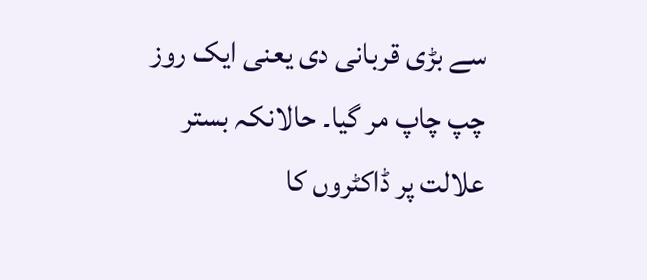سے بڑی قربانی دی یعنی ایک روز چپ چاپ مر گیا۔ حالانکہ بستر علالت پر ڈاکٹروں کا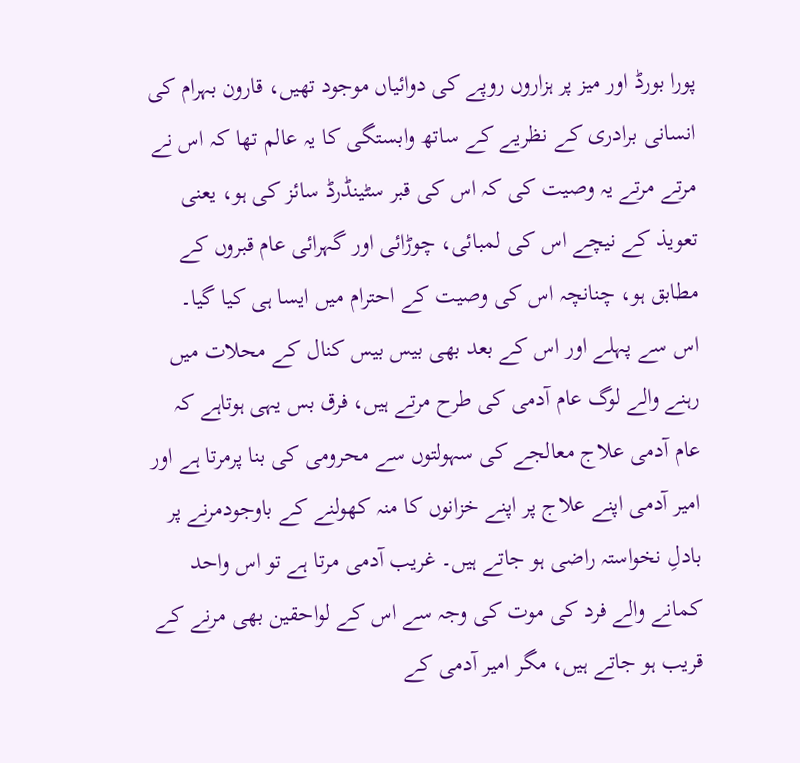پورا بورڈ اور میز پر ہزاروں روپے کی دوائیاں موجود تھیں، قارون بہرام کی انسانی برادری کے نظریے کے ساتھ وابستگی کا یہ عالم تھا کہ اس نے مرتے مرتے یہ وصیت کی کہ اس کی قبر سٹینڈرڈ سائز کی ہو، یعنی تعویذ کے نیچے اس کی لمبائی، چوڑائی اور گہرائی عام قبروں کے مطابق ہو، چنانچہ اس کی وصیت کے احترام میں ایسا ہی کیا گیا۔
اس سے پہلے اور اس کے بعد بھی بیس بیس کنال کے محلات میں رہنے والے لوگ عام آدمی کی طرح مرتے ہیں، فرق بس یہی ہوتاہے کہ عام آدمی علاج معالجے کی سہولتوں سے محرومی کی بنا پرمرتا ہے اور امیر آدمی اپنے علاج پر اپنے خزانوں کا منہ کھولنے کے باوجودمرنے پر بادلِ نخواستہ راضی ہو جاتے ہیں۔ غریب آدمی مرتا ہے تو اس واحد کمانے والے فرد کی موت کی وجہ سے اس کے لواحقین بھی مرنے کے قریب ہو جاتے ہیں، مگر امیر آدمی کے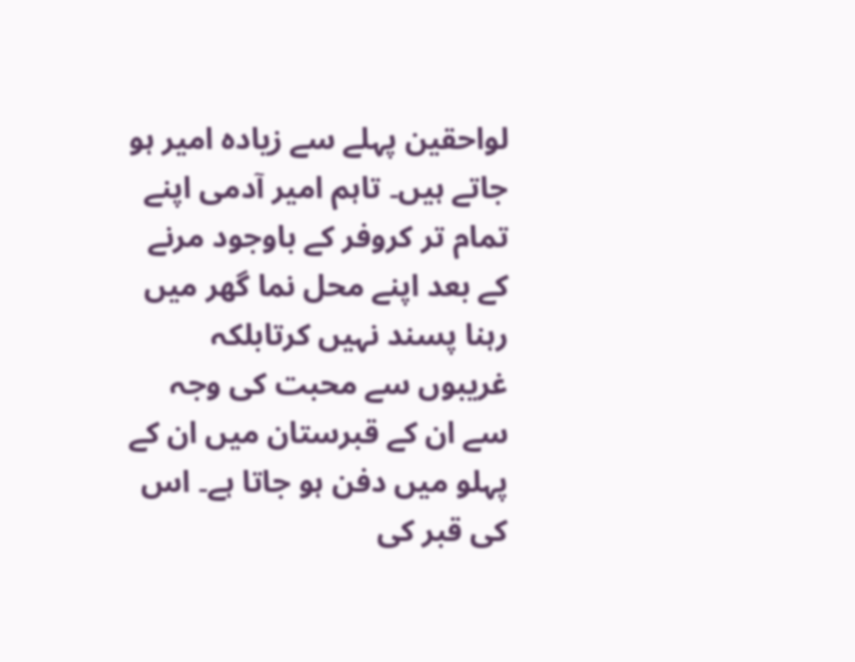لواحقین پہلے سے زیادہ امیر ہو جاتے ہیں۔ تاہم امیر آدمی اپنے تمام تر کروفر کے باوجود مرنے کے بعد اپنے محل نما گھر میں رہنا پسند نہیں کرتابلکہ غریبوں سے محبت کی وجہ سے ان کے قبرستان میں ان کے پہلو میں دفن ہو جاتا ہے۔ اس کی قبر کی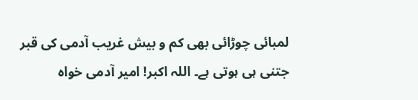لمبائی چوڑائی بھی کم و بیش غریب آدمی کی قبر جتنی ہی ہوتی ہے۔ اللہ اکبر! امیر آدمی خواہ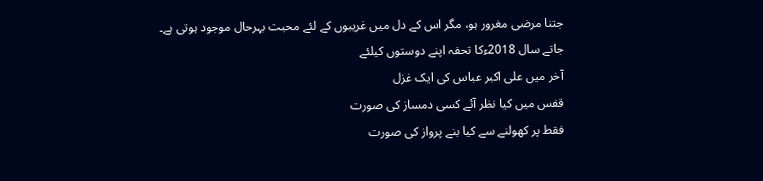جتنا مرضی مغرور ہو، مگر اس کے دل میں غریبوں کے لئے محبت بہرحال موجود ہوتی ہے۔
جاتے سال 2018ءکا تحفہ اپنے دوستوں کیلئے
آخر میں علی اکبر عباس کی ایک غزل
قفس میں کیا نظر آئے کسی دمساز کی صورت
فقط پر کھولنے سے کیا بنے پرواز کی صورت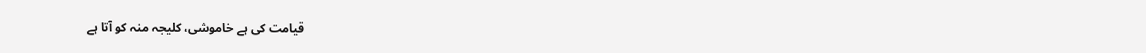قیامت کی ہے خاموشی، کلیجہ منہ کو آتا ہے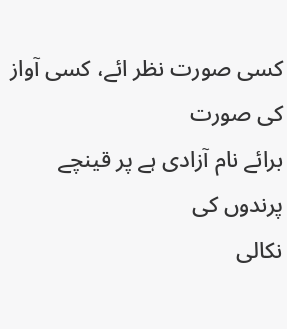کسی صورت نظر ائے، کسی آواز کی صورت
برائے نام آزادی ہے پر قینچے پرندوں کی
نکالی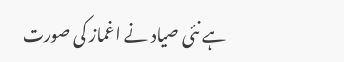ہے نئی صیاد نے اغماز کی صورت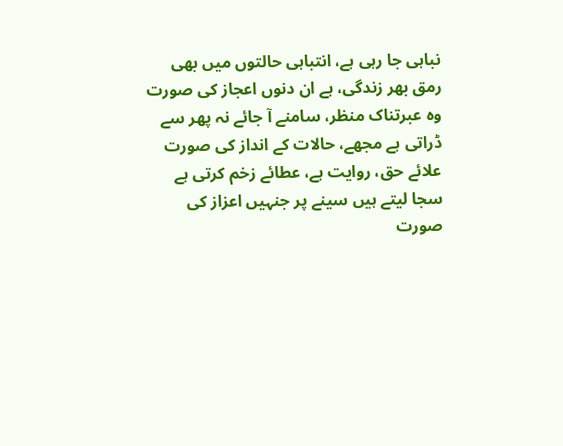نباہی جا رہی ہے، انتباہی حالتوں میں بھی
رمق بھر زندگی، ہے ان دنوں اعجاز کی صورت
وہ عبرتناک منظر، سامنے آ جائے نہ پھر سے
ڈراتی ہے مجھے، حالات کے انداز کی صورت
علائے حق، روایت ہے، عطائے زخم کرتی ہے
سجا لیتے ہیں سینے پر جنہیں اعزاز کی صورت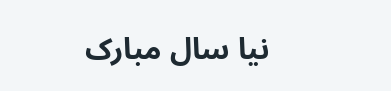نیا سال مبارک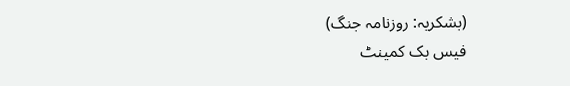(بشکریہ: روزنامہ جنگ)
فیس بک کمینٹ